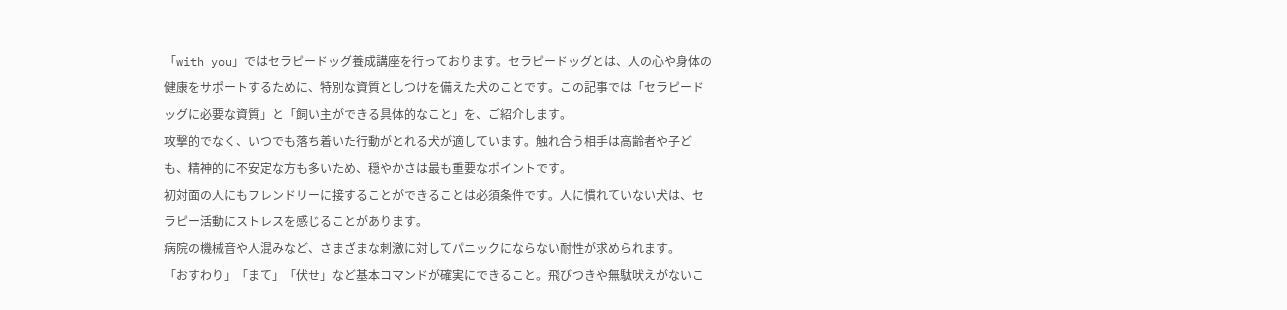「with you」ではセラピードッグ養成講座を行っております。セラピードッグとは、人の心や身体の健康をサポートするために、特別な資質としつけを備えた犬のことです。この記事では「セラピードッグに必要な資質」と「飼い主ができる具体的なこと」を、ご紹介します。
攻撃的でなく、いつでも落ち着いた行動がとれる犬が適しています。触れ合う相手は高齢者や子ども、精神的に不安定な方も多いため、穏やかさは最も重要なポイントです。
初対面の人にもフレンドリーに接することができることは必須条件です。人に慣れていない犬は、セラピー活動にストレスを感じることがあります。
病院の機械音や人混みなど、さまざまな刺激に対してパニックにならない耐性が求められます。
「おすわり」「まて」「伏せ」など基本コマンドが確実にできること。飛びつきや無駄吠えがないこ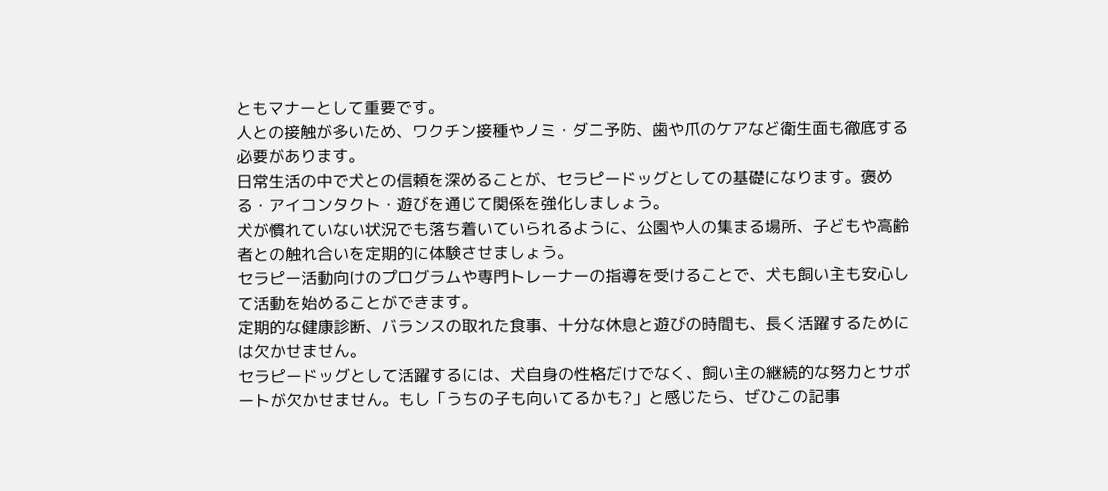ともマナーとして重要です。
人との接触が多いため、ワクチン接種やノミ・ダニ予防、歯や爪のケアなど衛生面も徹底する必要があります。
日常生活の中で犬との信頼を深めることが、セラピードッグとしての基礎になります。褒める・アイコンタクト・遊びを通じて関係を強化しましょう。
犬が慣れていない状況でも落ち着いていられるように、公園や人の集まる場所、子どもや高齢者との触れ合いを定期的に体験させましょう。
セラピー活動向けのプログラムや専門トレーナーの指導を受けることで、犬も飼い主も安心して活動を始めることができます。
定期的な健康診断、バランスの取れた食事、十分な休息と遊びの時間も、長く活躍するためには欠かせません。
セラピードッグとして活躍するには、犬自身の性格だけでなく、飼い主の継続的な努力とサポートが欠かせません。もし「うちの子も向いてるかも?」と感じたら、ぜひこの記事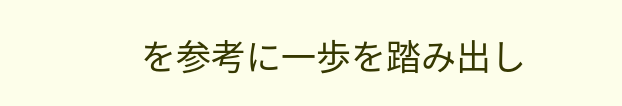を参考に一歩を踏み出し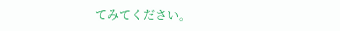てみてください。